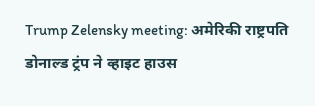Trump Zelensky meeting: अमेरिकी राष्ट्रपति डोनाल्ड ट्रंप ने व्हाइट हाउस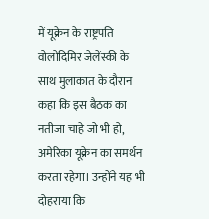में यूक्रेन के राष्ट्रपति वोलोदिमिर जेलेंस्की के साथ मुलाकात के दौरान कहा कि इस बैठक का नतीजा चाहे जो भी हो, अमेरिका यूक्रेन का समर्थन करता रहेगा। उन्होंने यह भी दोहराया कि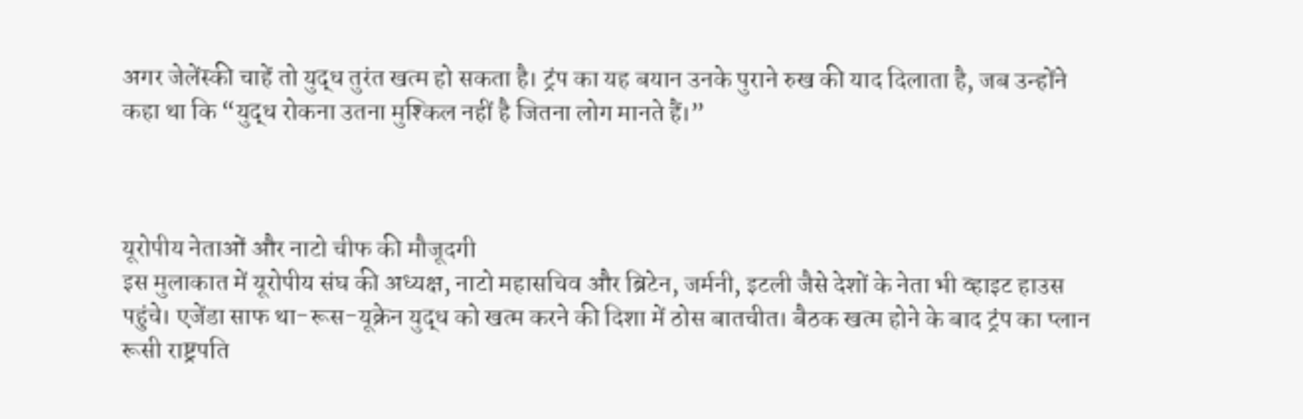अगर जेलेंस्की चाहें तो युद्ध तुरंत खत्म हो सकता है। ट्रंप का यह बयान उनके पुराने रुख की याद दिलाता है, जब उन्होंने कहा था कि “युद्ध रोकना उतना मुश्किल नहीं है जितना लोग मानते हैं।”



यूरोपीय नेताओं और नाटो चीफ की मौजूदगी
इस मुलाकात में यूरोपीय संघ की अध्यक्ष, नाटो महासचिव और ब्रिटेन, जर्मनी, इटली जैसे देशों के नेता भी व्हाइट हाउस पहुंचे। एजेंडा साफ था-रूस-यूक्रेन युद्ध को खत्म करने की दिशा में ठोस बातचीत। बैठक खत्म होने के बाद ट्रंप का प्लान रूसी राष्ट्रपति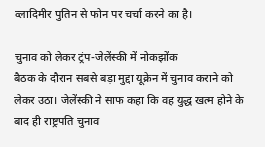व्लादिमीर पुतिन से फोन पर चर्चा करने का है।

चुनाव को लेकर ट्रंप-जेलेंस्की में नोकझोंक
बैठक के दौरान सबसे बड़ा मुद्दा यूक्रेन में चुनाव कराने को लेकर उठा। जेलेंस्की ने साफ कहा कि वह युद्ध खत्म होने के बाद ही राष्ट्रपति चुनाव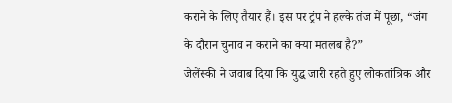कराने के लिए तैयार हैं। इस पर ट्रंप ने हल्के तंज में पूछा, “जंग के दौरान चुनाव न कराने का क्या मतलब है?”
जेलेंस्की ने जवाब दिया कि युद्ध जारी रहते हुए लोकतांत्रिक और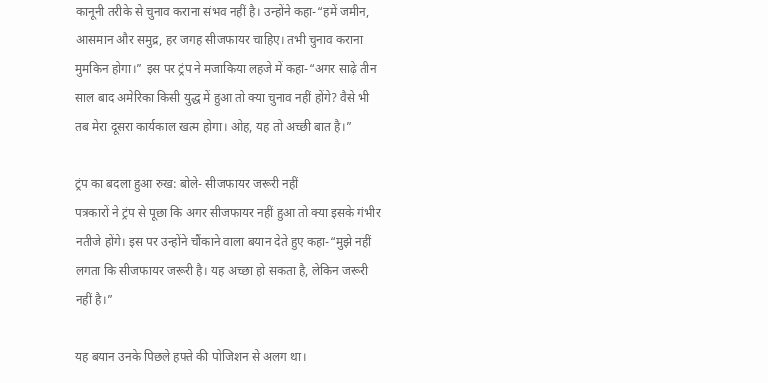कानूनी तरीके से चुनाव कराना संभव नहीं है। उन्होंने कहा-“हमें जमीन, आसमान और समुद्र, हर जगह सीजफायर चाहिए। तभी चुनाव कराना मुमकिन होगा।” इस पर ट्रंप ने मजाकिया लहजे में कहा-“अगर साढ़े तीन साल बाद अमेरिका किसी युद्ध में हुआ तो क्या चुनाव नहीं होंगे? वैसे भी तब मेरा दूसरा कार्यकाल खत्म होगा। ओह, यह तो अच्छी बात है।”

ट्रंप का बदला हुआ रुख: बोले- सीजफायर जरूरी नहीं
पत्रकारों ने ट्रंप से पूछा कि अगर सीजफायर नहीं हुआ तो क्या इसके गंभीर नतीजे होंगे। इस पर उन्होंने चौंकाने वाला बयान देते हुए कहा-“मुझे नहीं लगता कि सीजफायर जरूरी है। यह अच्छा हो सकता है, लेकिन जरूरी नहीं है।”

यह बयान उनके पिछले हफ्ते की पोजिशन से अलग था।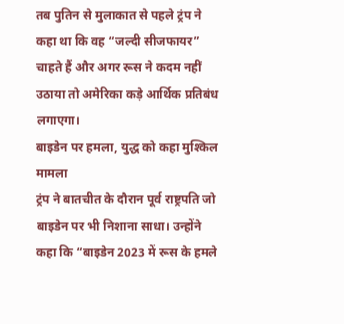तब पुतिन से मुलाकात से पहले ट्रंप ने कहा था कि वह “जल्दी सीजफायर” चाहते हैं और अगर रूस ने कदम नहीं उठाया तो अमेरिका कड़े आर्थिक प्रतिबंध लगाएगा।
बाइडेन पर हमला, युद्ध को कहा मुश्किल मामला
ट्रंप ने बातचीत के दौरान पूर्व राष्ट्रपति जो बाइडेन पर भी निशाना साधा। उन्होंने कहा कि “बाइडेन 2023 में रूस के हमले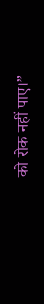को रोक नहीं पाए।”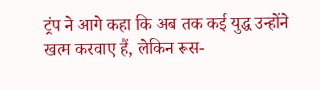ट्रंप ने आगे कहा कि अब तक कई युद्ध उन्होंने खत्म करवाए हैं, लेकिन रूस-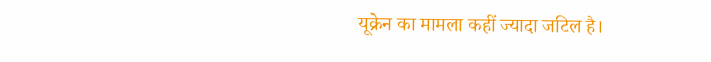यूक्रेन का मामला कहीं ज्यादा जटिल है।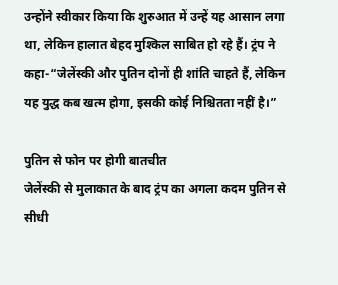उन्होंने स्वीकार किया कि शुरुआत में उन्हें यह आसान लगा था, लेकिन हालात बेहद मुश्किल साबित हो रहे हैं। ट्रंप ने कहा-“जेलेंस्की और पुतिन दोनों ही शांति चाहते हैं, लेकिन यह युद्ध कब खत्म होगा, इसकी कोई निश्चितता नहीं है।”

पुतिन से फोन पर होगी बातचीत
जेलेंस्की से मुलाकात के बाद ट्रंप का अगला कदम पुतिन से सीधी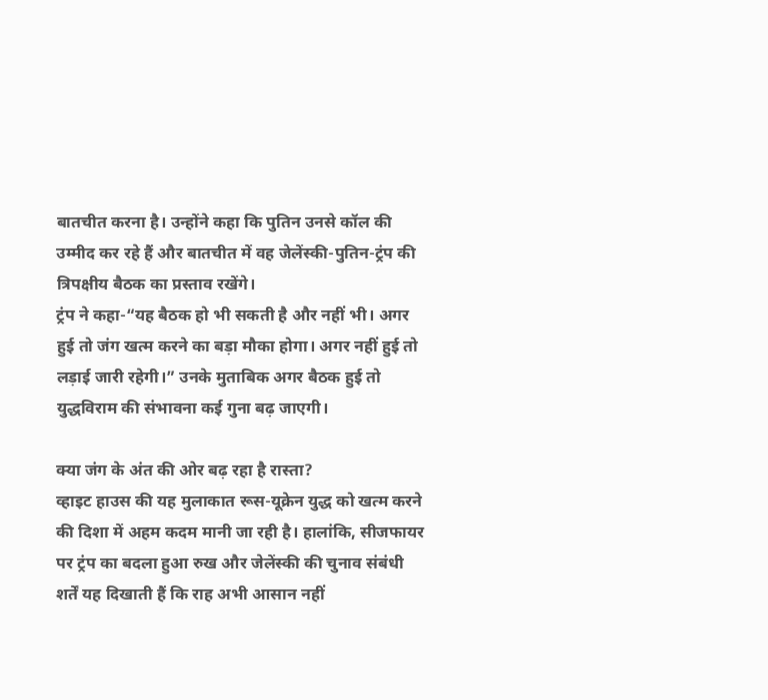बातचीत करना है। उन्होंने कहा कि पुतिन उनसे कॉल की उम्मीद कर रहे हैं और बातचीत में वह जेलेंस्की-पुतिन-ट्रंप की त्रिपक्षीय बैठक का प्रस्ताव रखेंगे।
ट्रंप ने कहा-“यह बैठक हो भी सकती है और नहीं भी। अगर हुई तो जंग खत्म करने का बड़ा मौका होगा। अगर नहीं हुई तो लड़ाई जारी रहेगी।” उनके मुताबिक अगर बैठक हुई तो युद्धविराम की संभावना कई गुना बढ़ जाएगी।

क्या जंग के अंत की ओर बढ़ रहा है रास्ता?
व्हाइट हाउस की यह मुलाकात रूस-यूक्रेन युद्ध को खत्म करने की दिशा में अहम कदम मानी जा रही है। हालांकि, सीजफायर पर ट्रंप का बदला हुआ रुख और जेलेंस्की की चुनाव संबंधी शर्तें यह दिखाती हैं कि राह अभी आसान नहीं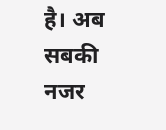है। अब सबकी नजर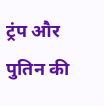ट्रंप और पुतिन की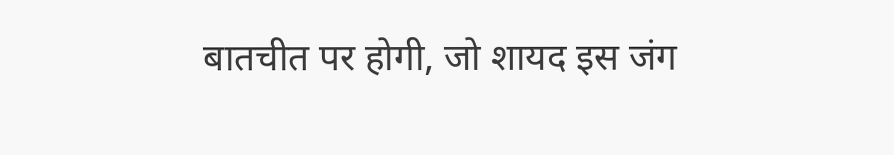बातचीत पर होगी, जो शायद इस जंग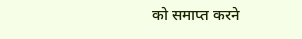को समाप्त करने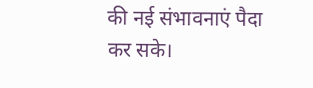की नई संभावनाएं पैदा कर सके।